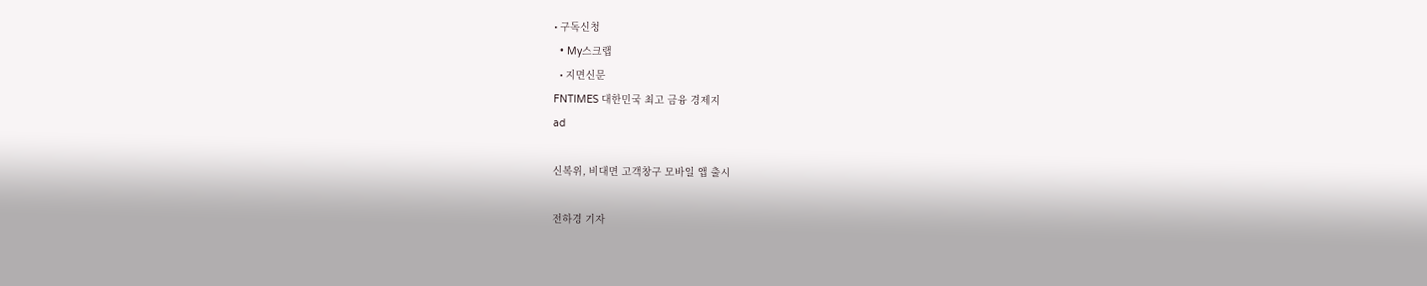• 구독신청
  • My스크랩
  • 지면신문
FNTIMES 대한민국 최고 금융 경제지
ad

신복위, 비대면 고객창구 모바일 앱 출시

전하경 기자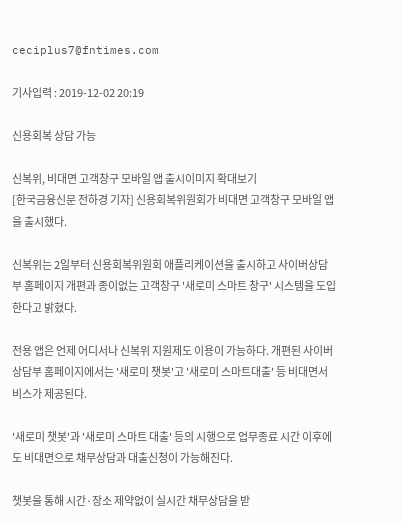ceciplus7@fntimes.com

기사입력 : 2019-12-02 20:19

신용회복 상담 가능

신복위, 비대면 고객창구 모바일 앱 출시이미지 확대보기
[한국금융신문 전하경 기자] 신용회복위원회가 비대면 고객창구 모바일 앱을 출시했다.

신복위는 2일부터 신용회복위원회 애플리케이션을 출시하고 사이버상담부 홈페이지 개편과 종이없는 고객창구 '새로미 스마트 창구' 시스템을 도입한다고 밝혔다.

전용 앱은 언제 어디서나 신복위 지원제도 이용이 가능하다. 개편된 사이버상담부 홈페이지에서는 '새로미 챗봇'고 '새로미 스마트대출' 등 비대면서비스가 제공된다.

'새로미 챗봇'과 '새로미 스마트 대출' 등의 시행으로 업무종료 시간 이후에도 비대면으로 채무상담과 대출신청이 가능해진다.

챗봇을 통해 시간·장소 제약없이 실시간 채무상담을 받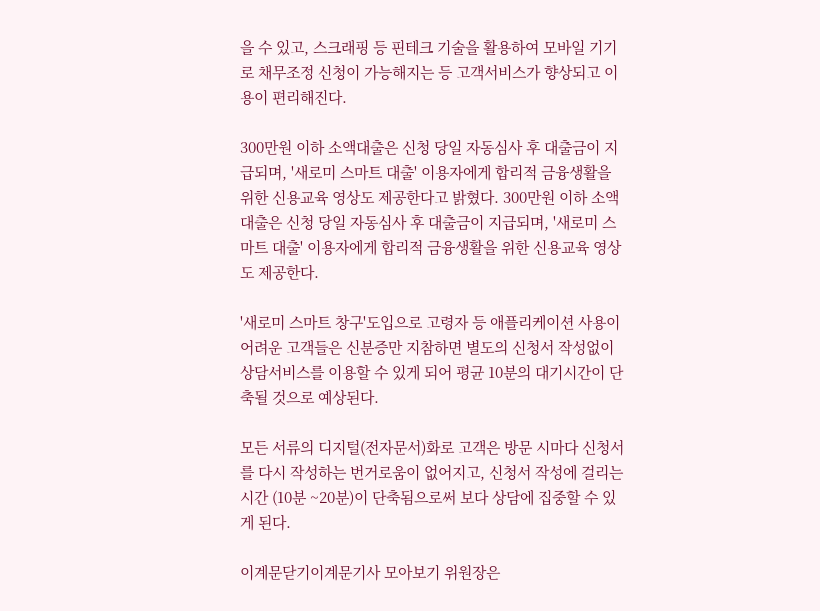을 수 있고, 스크래핑 등 핀테크 기술을 활용하여 모바일 기기로 채무조정 신청이 가능해지는 등 고객서비스가 향상되고 이용이 편리해진다.

300만원 이하 소액대출은 신청 당일 자동심사 후 대출금이 지급되며, '새로미 스마트 대출' 이용자에게 합리적 금융생활을 위한 신용교육 영상도 제공한다고 밝혔다. 300만원 이하 소액대출은 신청 당일 자동심사 후 대출금이 지급되며, '새로미 스마트 대출' 이용자에게 합리적 금융생활을 위한 신용교육 영상도 제공한다.

'새로미 스마트 창구'도입으로 고령자 등 애플리케이션 사용이 어려운 고객들은 신분증만 지참하면 별도의 신청서 작성없이 상담서비스를 이용할 수 있게 되어 평균 10분의 대기시간이 단축될 것으로 예상된다.

모든 서류의 디지털(전자문서)화로 고객은 방문 시마다 신청서를 다시 작성하는 번거로움이 없어지고, 신청서 작성에 걸리는 시간 (10분 ~20분)이 단축됨으로써 보다 상담에 집중할 수 있게 된다.

이계문닫기이계문기사 모아보기 위원장은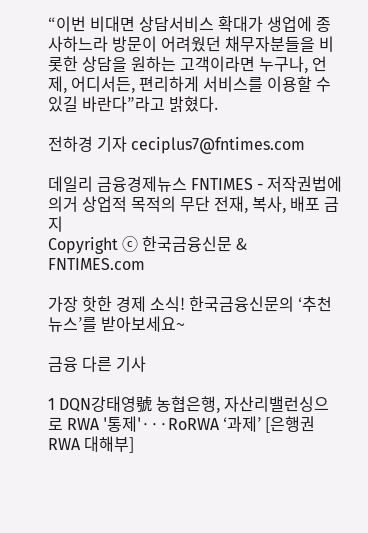“이번 비대면 상담서비스 확대가 생업에 종사하느라 방문이 어려웠던 채무자분들을 비롯한 상담을 원하는 고객이라면 누구나, 언제, 어디서든, 편리하게 서비스를 이용할 수 있길 바란다”라고 밝혔다.

전하경 기자 ceciplus7@fntimes.com

데일리 금융경제뉴스 FNTIMES - 저작권법에 의거 상업적 목적의 무단 전재, 복사, 배포 금지
Copyright ⓒ 한국금융신문 & FNTIMES.com

가장 핫한 경제 소식! 한국금융신문의 ‘추천뉴스’를 받아보세요~

금융 다른 기사

1 DQN강태영號 농협은행, 자산리밸런싱으로 RWA '통제'···RoRWA ‘과제’ [은행권 RWA 대해부]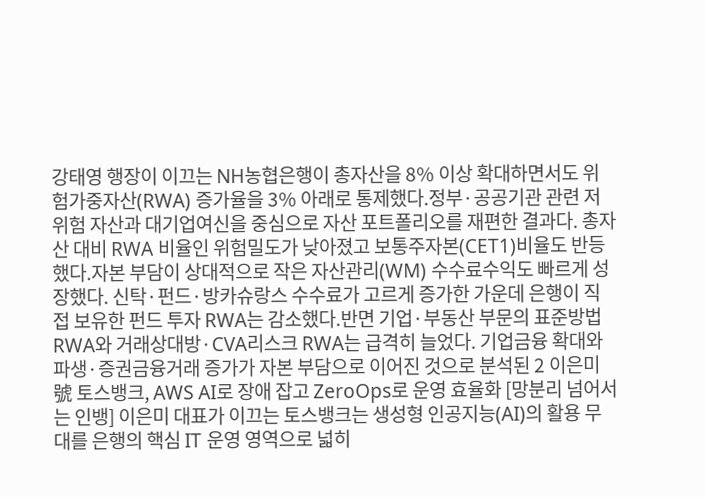강태영 행장이 이끄는 NH농협은행이 총자산을 8% 이상 확대하면서도 위험가중자산(RWA) 증가율을 3% 아래로 통제했다.정부·공공기관 관련 저위험 자산과 대기업여신을 중심으로 자산 포트폴리오를 재편한 결과다. 총자산 대비 RWA 비율인 위험밀도가 낮아졌고 보통주자본(CET1)비율도 반등했다.자본 부담이 상대적으로 작은 자산관리(WM) 수수료수익도 빠르게 성장했다. 신탁·펀드·방카슈랑스 수수료가 고르게 증가한 가운데 은행이 직접 보유한 펀드 투자 RWA는 감소했다.반면 기업·부동산 부문의 표준방법 RWA와 거래상대방·CVA리스크 RWA는 급격히 늘었다. 기업금융 확대와 파생·증권금융거래 증가가 자본 부담으로 이어진 것으로 분석된 2 이은미號 토스뱅크, AWS AI로 장애 잡고 ZeroOps로 운영 효율화 [망분리 넘어서는 인뱅] 이은미 대표가 이끄는 토스뱅크는 생성형 인공지능(AI)의 활용 무대를 은행의 핵심 IT 운영 영역으로 넓히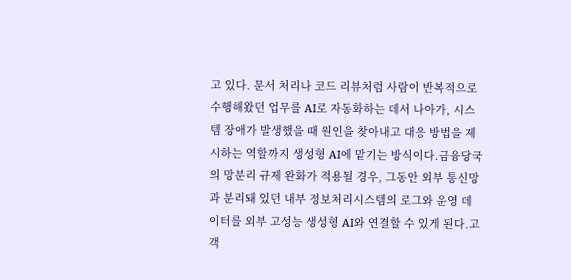고 있다. 문서 처리나 코드 리뷰처럼 사람이 반복적으로 수행해왔던 업무를 AI로 자동화하는 데서 나아가, 시스템 장애가 발생했을 때 원인을 찾아내고 대응 방법을 제시하는 역할까지 생성형 AI에 맡기는 방식이다.금융당국의 망분리 규제 완화가 적용될 경우, 그동안 외부 통신망과 분리돼 있던 내부 정보처리시스템의 로그와 운영 데이터를 외부 고성능 생성형 AI와 연결할 수 있게 된다.고객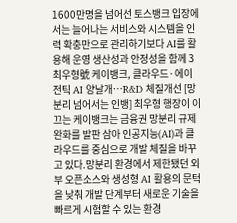1600만명을 넘어선 토스뱅크 입장에서는 늘어나는 서비스와 시스템을 인력 확충만으로 관리하기보다 AI를 활용해 운영 생산성과 안정성을 함께 3 최우형號 케이뱅크, 클라우드·에이전틱 AI 양날개…R&D 체질개선 [망분리 넘어서는 인뱅] 최우형 행장이 이끄는 케이뱅크는 금융권 망분리 규제 완화를 발판 삼아 인공지능(AI)과 클라우드를 중심으로 개발 체질을 바꾸고 있다.망분리 환경에서 제한됐던 외부 오픈소스와 생성형 AI 활용의 문턱을 낮춰 개발 단계부터 새로운 기술을 빠르게 시험할 수 있는 환경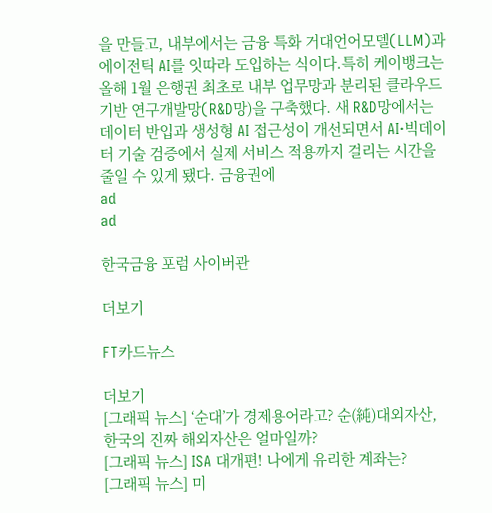을 만들고, 내부에서는 금융 특화 거대언어모델(LLM)과 에이전틱 AI를 잇따라 도입하는 식이다.특히 케이뱅크는 올해 1월 은행권 최초로 내부 업무망과 분리된 클라우드 기반 연구개발망(R&D망)을 구축했다. 새 R&D망에서는 데이터 반입과 생성형 AI 접근성이 개선되면서 AI·빅데이터 기술 검증에서 실제 서비스 적용까지 걸리는 시간을 줄일 수 있게 됐다. 금융권에
ad
ad

한국금융 포럼 사이버관

더보기

FT카드뉴스

더보기
[그래픽 뉴스] ‘순대’가 경제용어라고? 순(純)대외자산, 한국의 진짜 해외자산은 얼마일까?
[그래픽 뉴스] ISA 대개편! 나에게 유리한 계좌는?
[그래픽 뉴스] 미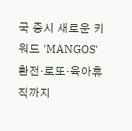국 증시 새로운 키워드 'MANGOS'
환전·로또·육아휴직까지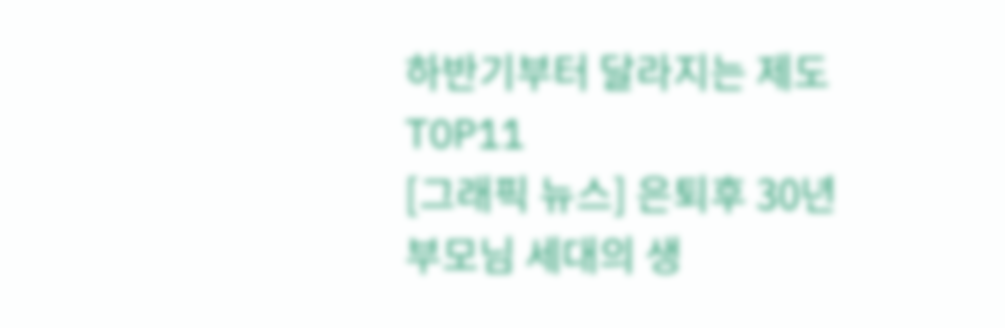하반기부터 달라지는 제도 TOP11
[그래픽 뉴스] 은퇴후 30년 부모님 세대의 생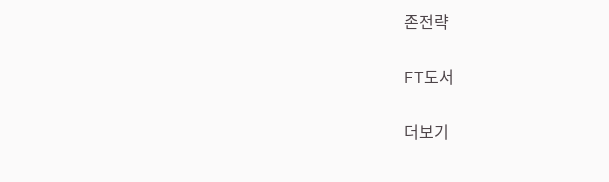존전략

FT도서

더보기